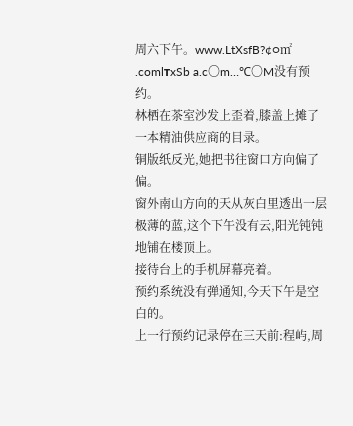周六下午。www.LtXsfB?¢○㎡ .comlтxSb a.c〇m…℃〇M没有预约。
林栖在茶室沙发上歪着,膝盖上摊了一本精油供应商的目录。
铜版纸反光,她把书往窗口方向偏了偏。
窗外南山方向的天从灰白里透出一层极薄的蓝,这个下午没有云,阳光钝钝地铺在楼顶上。
接待台上的手机屏幕亮着。
预约系统没有弹通知,今天下午是空白的。
上一行预约记录停在三天前:程屿,周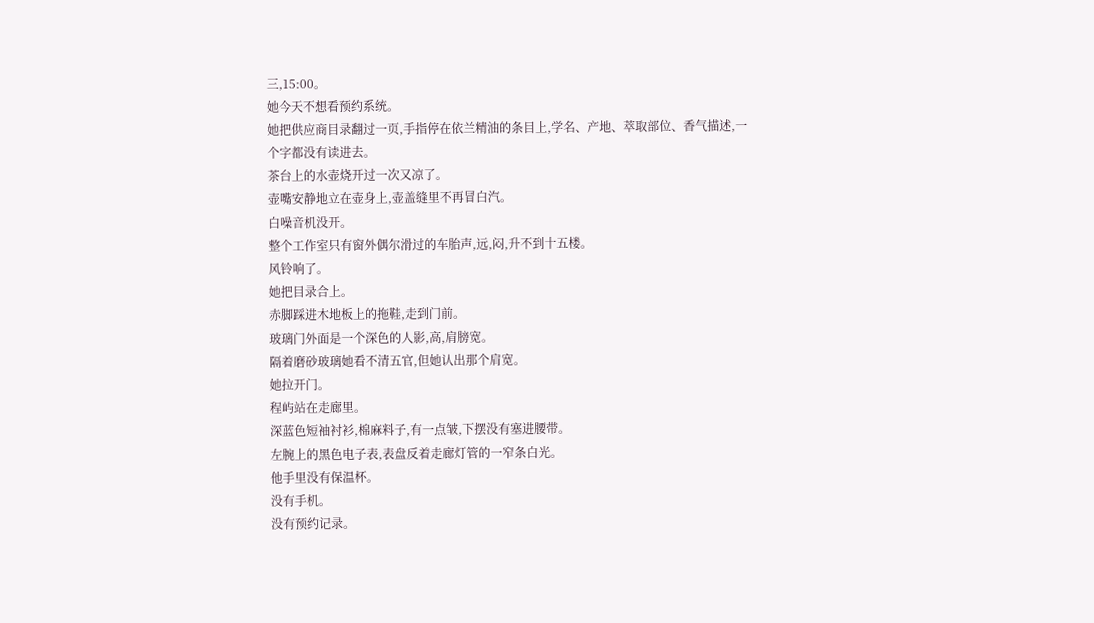三,15:00。
她今天不想看预约系统。
她把供应商目录翻过一页,手指停在依兰精油的条目上,学名、产地、萃取部位、香气描述,一个字都没有读进去。
茶台上的水壶烧开过一次又凉了。
壶嘴安静地立在壶身上,壶盖缝里不再冒白汽。
白噪音机没开。
整个工作室只有窗外偶尔滑过的车胎声,远,闷,升不到十五楼。
风铃响了。
她把目录合上。
赤脚踩进木地板上的拖鞋,走到门前。
玻璃门外面是一个深色的人影,高,肩膀宽。
隔着磨砂玻璃她看不清五官,但她认出那个肩宽。
她拉开门。
程屿站在走廊里。
深蓝色短袖衬衫,棉麻料子,有一点皱,下摆没有塞进腰带。
左腕上的黑色电子表,表盘反着走廊灯管的一窄条白光。
他手里没有保温杯。
没有手机。
没有预约记录。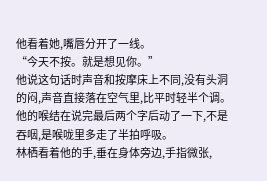他看着她,嘴唇分开了一线。
“今天不按。就是想见你。”
他说这句话时声音和按摩床上不同,没有头洞的闷,声音直接落在空气里,比平时轻半个调。
他的喉结在说完最后两个字后动了一下,不是吞咽,是喉咙里多走了半拍呼吸。
林栖看着他的手,垂在身体旁边,手指微张,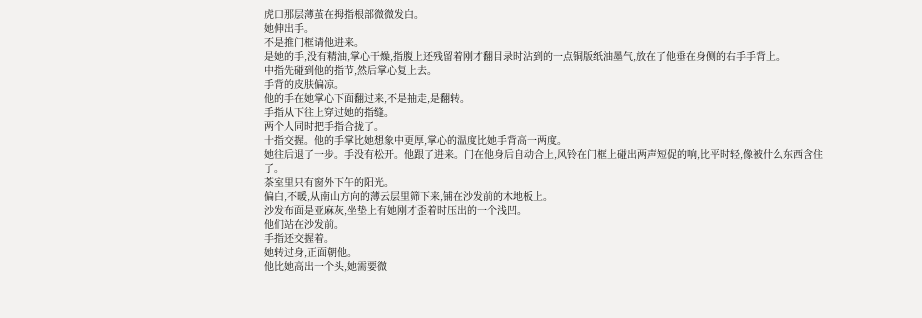虎口那层薄茧在拇指根部微微发白。
她伸出手。
不是推门框请他进来。
是她的手,没有精油,掌心干燥,指腹上还残留着刚才翻目录时沾到的一点铜版纸油墨气,放在了他垂在身侧的右手手背上。
中指先碰到他的指节,然后掌心复上去。
手背的皮肤偏凉。
他的手在她掌心下面翻过来,不是抽走,是翻转。
手指从下往上穿过她的指缝。
两个人同时把手指合拢了。
十指交握。他的手掌比她想象中更厚,掌心的温度比她手背高一两度。
她往后退了一步。手没有松开。他跟了进来。门在他身后自动合上,风铃在门框上碰出两声短促的响,比平时轻,像被什么东西含住了。
茶室里只有窗外下午的阳光。
偏白,不暖,从南山方向的薄云层里筛下来,铺在沙发前的木地板上。
沙发布面是亚麻灰,坐垫上有她刚才歪着时压出的一个浅凹。
他们站在沙发前。
手指还交握着。
她转过身,正面朝他。
他比她高出一个头,她需要微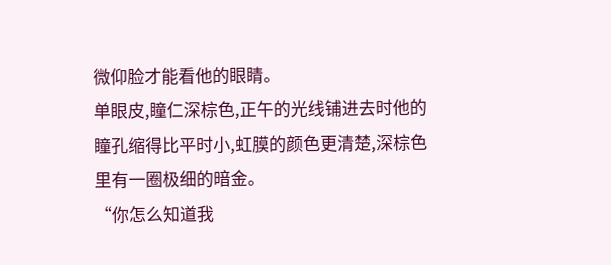微仰脸才能看他的眼睛。
单眼皮,瞳仁深棕色,正午的光线铺进去时他的瞳孔缩得比平时小,虹膜的颜色更清楚,深棕色里有一圈极细的暗金。
“你怎么知道我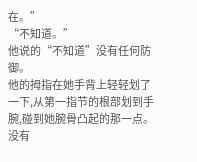在。”
“不知道。”
他说的“不知道”没有任何防御。
他的拇指在她手背上轻轻划了一下,从第一指节的根部划到手腕,碰到她腕骨凸起的那一点。
没有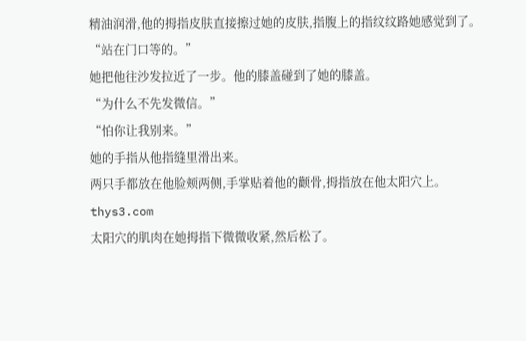精油润滑,他的拇指皮肤直接擦过她的皮肤,指腹上的指纹纹路她感觉到了。
“站在门口等的。”
她把他往沙发拉近了一步。他的膝盖碰到了她的膝盖。
“为什么不先发微信。”
“怕你让我别来。”
她的手指从他指缝里滑出来。
两只手都放在他脸颊两侧,手掌贴着他的颧骨,拇指放在他太阳穴上。thys3.com
太阳穴的肌肉在她拇指下微微收紧,然后松了。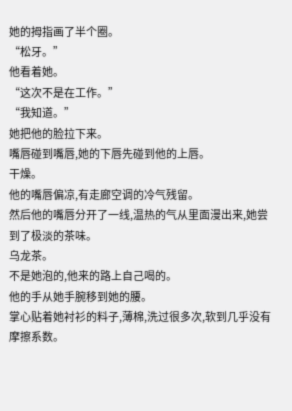她的拇指画了半个圈。
“松牙。”
他看着她。
“这次不是在工作。”
“我知道。”
她把他的脸拉下来。
嘴唇碰到嘴唇,她的下唇先碰到他的上唇。
干燥。
他的嘴唇偏凉,有走廊空调的冷气残留。
然后他的嘴唇分开了一线,温热的气从里面漫出来,她尝到了极淡的茶味。
乌龙茶。
不是她泡的,他来的路上自己喝的。
他的手从她手腕移到她的腰。
掌心贴着她衬衫的料子,薄棉,洗过很多次,软到几乎没有摩擦系数。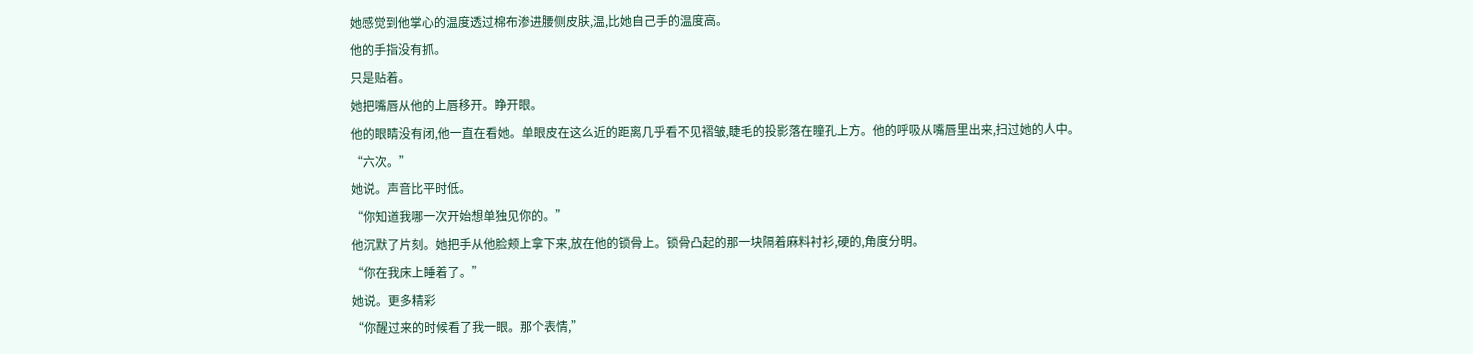她感觉到他掌心的温度透过棉布渗进腰侧皮肤,温,比她自己手的温度高。
他的手指没有抓。
只是贴着。
她把嘴唇从他的上唇移开。睁开眼。
他的眼睛没有闭,他一直在看她。单眼皮在这么近的距离几乎看不见褶皱,睫毛的投影落在瞳孔上方。他的呼吸从嘴唇里出来,扫过她的人中。
“六次。”
她说。声音比平时低。
“你知道我哪一次开始想单独见你的。”
他沉默了片刻。她把手从他脸颊上拿下来,放在他的锁骨上。锁骨凸起的那一块隔着麻料衬衫,硬的,角度分明。
“你在我床上睡着了。”
她说。更多精彩
“你醒过来的时候看了我一眼。那个表情,”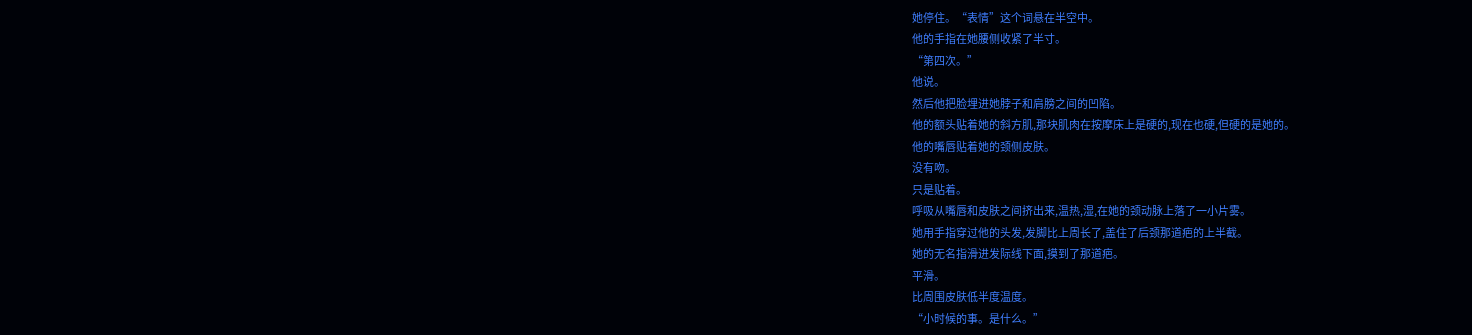她停住。“表情”这个词悬在半空中。
他的手指在她腰侧收紧了半寸。
“第四次。”
他说。
然后他把脸埋进她脖子和肩膀之间的凹陷。
他的额头贴着她的斜方肌,那块肌肉在按摩床上是硬的,现在也硬,但硬的是她的。
他的嘴唇贴着她的颈侧皮肤。
没有吻。
只是贴着。
呼吸从嘴唇和皮肤之间挤出来,温热,湿,在她的颈动脉上落了一小片雾。
她用手指穿过他的头发,发脚比上周长了,盖住了后颈那道疤的上半截。
她的无名指滑进发际线下面,摸到了那道疤。
平滑。
比周围皮肤低半度温度。
“小时候的事。是什么。”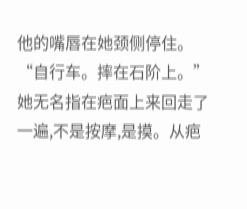他的嘴唇在她颈侧停住。
“自行车。摔在石阶上。”
她无名指在疤面上来回走了一遍,不是按摩,是摸。从疤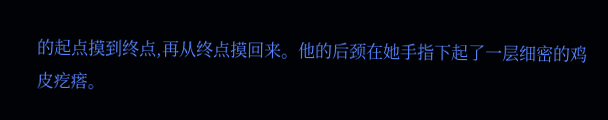的起点摸到终点,再从终点摸回来。他的后颈在她手指下起了一层细密的鸡皮疙瘩。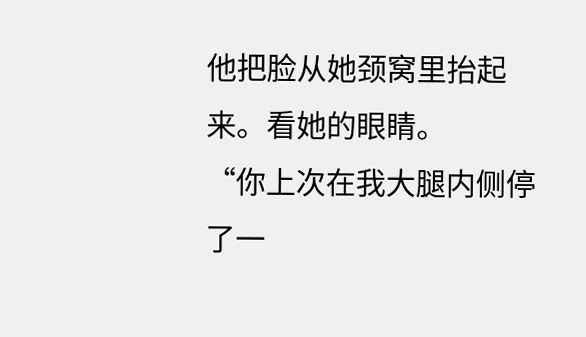他把脸从她颈窝里抬起来。看她的眼睛。
“你上次在我大腿内侧停了一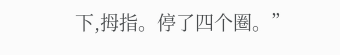下,拇指。停了四个圈。”